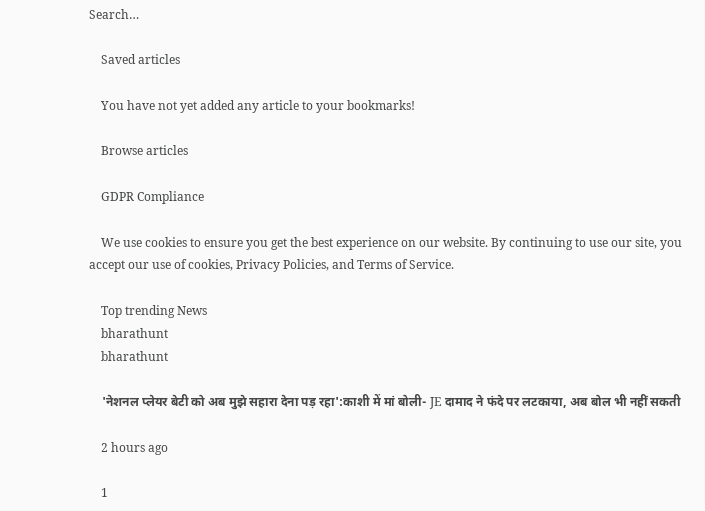Search…

    Saved articles

    You have not yet added any article to your bookmarks!

    Browse articles

    GDPR Compliance

    We use cookies to ensure you get the best experience on our website. By continuing to use our site, you accept our use of cookies, Privacy Policies, and Terms of Service.

    Top trending News
    bharathunt
    bharathunt

    'नेशनल प्लेयर बेटी को अब मुझे सहारा देना पड़ रहा':काशी में मां बोली- JE दामाद ने फंदे पर लटकाया, अब बोल भी नहीं सकती

    2 hours ago

    1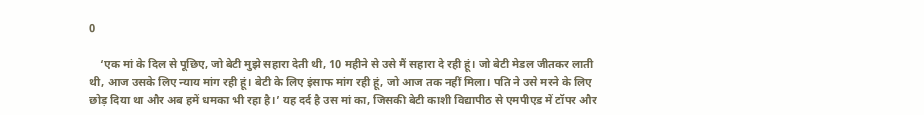0

    ‘एक मां के दिल से पूछिए, जो बेटी मुझे सहारा देती थी, 10 महीने से उसे मैं सहारा दे रही हूं। जो बेटी मेडल जीतकर लाती थी, आज उसके लिए न्याय मांग रही हूं। बेटी के लिए इंसाफ मांग रही हूं, जो आज तक नहीं मिला। पति ने उसे मरने के लिए छोड़ दिया था और अब हमें धमका भी रहा है।’ यह दर्द है उस मां का, जिसकी बेटी काशी विद्यापीठ से एमपीएड में टॉपर और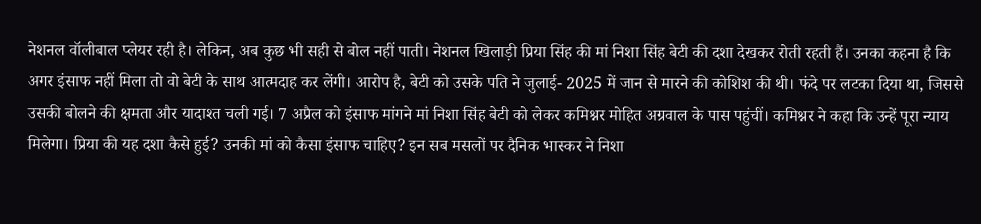नेशनल वॉलीबाल प्लेयर रही है। लेकिन, अब कुछ भी सही से बोल नहीं पाती। नेशनल खिलाड़ी प्रिया सिंह की मां निशा सिंह बेटी की दशा देखकर रोती रहती हैं। उनका कहना है कि अगर इंसाफ नहीं मिला तो वो बेटी के साथ आत्मदाह कर लेंगी। आरोप है, बेटी को उसके पति ने जुलाई- 2025 में जान से मारने की कोशिश की थी। फंदे पर लटका दिया था, जिससे उसकी बोलने की क्षमता और यादाश्त चली गई। 7 अप्रैल को इंसाफ मांगने मां निशा सिंह बेटी को लेकर कमिश्नर मोहित अग्रवाल के पास पहुंचीं। कमिश्नर ने कहा कि उन्हें पूरा न्याय मिलेगा। प्रिया की यह दशा कैसे हुई? उनकी मां को कैसा इंसाफ चाहिए? इन सब मसलों पर दैनिक भास्कर ने निशा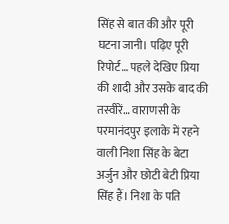सिंह से बात की और पूरी घटना जानी। पढ़िए पूरी रिपोर्ट… पहले देखिए प्रिया की शादी और उसके बाद की तस्वीरें… वाराणसी के परमानंदपुर इलाके में रहने वाली निशा सिंह के बेटा अर्जुन और छोटी बेटी प्रिया सिंह हैं। निशा के पति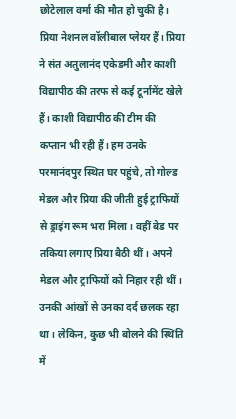छोटेलाल वर्मा की मौत हो चुकी है। प्रिया नेशनल वॉलीबाल प्लेयर हैं। प्रिया ने संत अतुलानंद एकेडमी और काशी विद्यापीठ की तरफ से कई टूर्नामेंट खेले हैं। काशी विद्यापीठ की टीम की कप्तान भी रही हैं। हम उनके परमानंदपुर स्थित घर पहुंचे, तो गोल्ड मेडल और प्रिया की जीती हुई ट्राफियों से ड्राइंग रूम भरा मिला। वहीं बेड पर तकिया लगाए प्रिया बैठी थीं। अपने मेडल और ट्राफियों को निहार रही थीं। उनकी आंखों से उनका दर्द छलक रहा था। लेकिन, कुछ भी बोलने की स्थिति में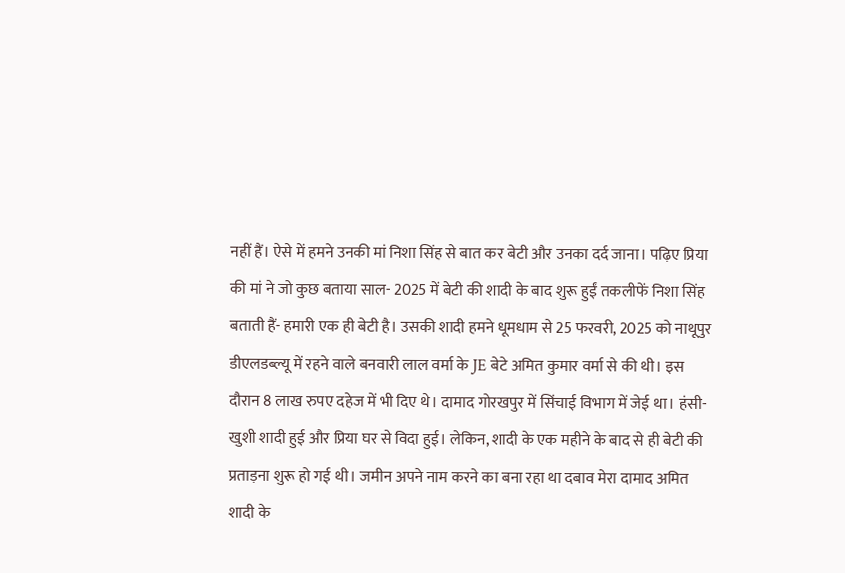नहीं हैं। ऐसे में हमने उनकी मां निशा सिंह से बात कर बेटी और उनका दर्द जाना। पढ़िए प्रिया की मां ने जो कुछ बताया साल- 2025 में बेटी की शादी के बाद शुरू हुईं तकलीफें निशा सिंह बताती हैं- हमारी एक ही बेटी है। उसकी शादी हमने धूमधाम से 25 फरवरी, 2025 को नाथूपुर डीएलडब्ल्यू में रहने वाले बनवारी लाल वर्मा के JE बेटे अमित कुमार वर्मा से की थी। इस दौरान 8 लाख रुपए दहेज में भी दिए थे। दामाद गोरखपुर में सिंचाई विभाग में जेई था। हंसी-खुशी शादी हुई और प्रिया घर से विदा हुई। लेकिन, शादी के एक महीने के बाद से ही बेटी की प्रताड़ना शुरू हो गई थी। जमीन अपने नाम करने का बना रहा था दबाव मेरा दामाद अमित शादी के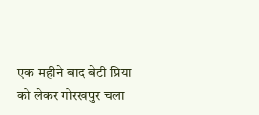एक महीने बाद बेटी प्रिया को लेकर गोरखपुर चला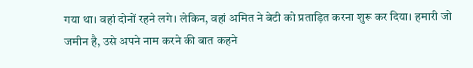गया था। वहां दोनों रहने लगे। लेकिन, वहां अमित ने बेटी को प्रताड़ित करना शुरू कर दिया। हमारी जो जमीन है, उसे अपने नाम करने की बात कहने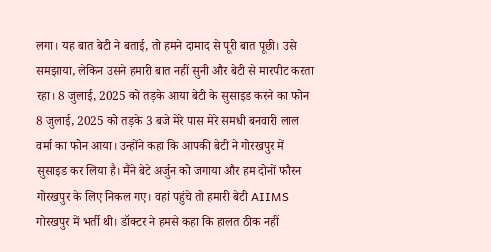लगा। यह बात बेटी ने बताई, तो हमने दामाद से पूरी बात पूछी। उसे समझाया, लेकिन उसने हमारी बात नहीं सुनी और बेटी से मारपीट करता रहा। 8 जुलाई, 2025 को तड़के आया बेटी के सुसाइड करने का फोन 8 जुलाई, 2025 को तड़के 3 बजे मेरे पास मेरे समधी बनवारी लाल वर्मा का फोन आया। उन्होंने कहा कि आपकी बेटी ने गोरखपुर में सुसाइड कर लिया है। मैंने बेटे अर्जुन को जगाया और हम दोनों फौरन गोरखपुर के लिए निकल गए। वहां पहुंचे तो हमारी बेटी AIIMS गोरखपुर में भर्ती थी। डॉक्टर ने हमसे कहा कि हालत ठीक नहीं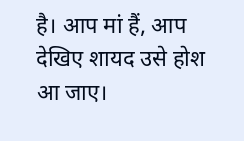है। आप मां हैं, आप देखिए शायद उसे होश आ जाए।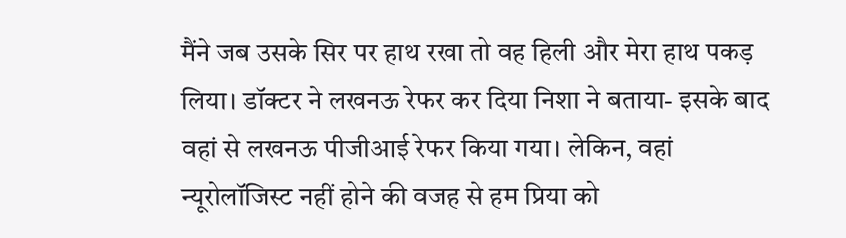मैंने जब उसके सिर पर हाथ रखा तो वह हिली और मेरा हाथ पकड़ लिया। डॉक्टर ने लखनऊ रेफर कर दिया निशा ने बताया- इसके बाद वहां से लखनऊ पीजीआई रेफर किया गया। लेकिन, वहां न्यूरोलॉजिस्ट नहीं होने की वजह से हम प्रिया को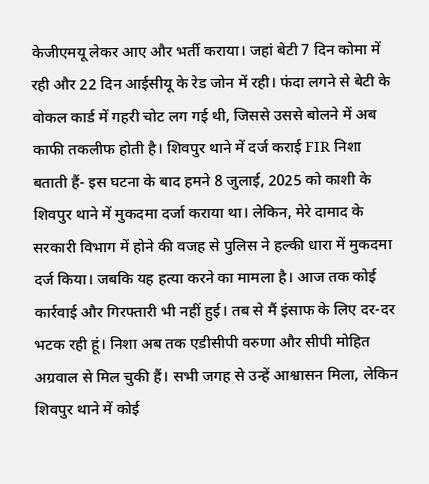केजीएमयू लेकर आए और भर्ती कराया। जहां बेटी 7 दिन कोमा में रही और 22 दिन आईसीयू के रेड जोन में रही। फंदा लगने से बेटी के वोकल कार्ड में गहरी चोट लग गई थी, जिससे उससे बोलने में अब काफी तकलीफ होती है। शिवपुर थाने में दर्ज कराई FIR निशा बताती हैं- इस घटना के बाद हमने 8 जुलाई, 2025 को काशी के शिवपुर थाने में मुकदमा दर्जा कराया था। लेकिन, मेरे दामाद के सरकारी विभाग में होने की वजह से पुलिस ने हल्की धारा में मुकदमा दर्ज किया। जबकि यह हत्या करने का मामला है। आज तक कोई कार्रवाई और गिरफ्तारी भी नहीं हुई। तब से मैं इंसाफ के लिए दर-दर भटक रही हूं। निशा अब तक एडीसीपी वरुणा और सीपी मोहित अग्रवाल से मिल चुकी हैं। सभी जगह से उन्हें आश्वासन मिला, लेकिन शिवपुर थाने में कोई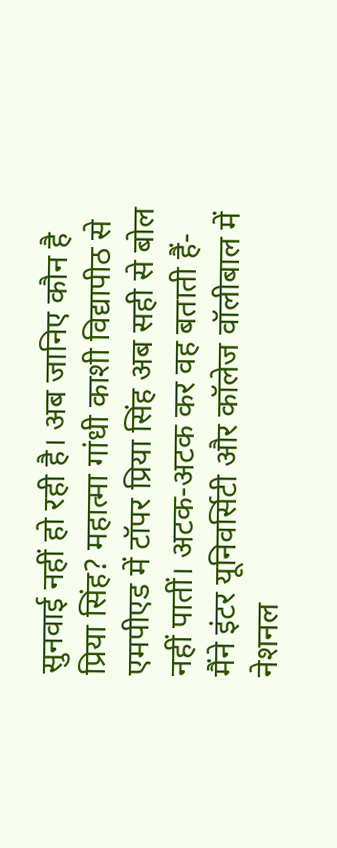सुनवाई नहीं हो रही है। अब जानिए कौन है प्रिया सिंह? महात्मा गांधी काशी विद्यापीठ से एमपीएड में टॉपर प्रिया सिंह अब सही से बोल नहीं पातीं। अटक-अटक कर वह बताती हैं- मैंने इंटर यूनिवर्सिटी और कॉलेज वॉलीबाल में नेशनल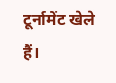टूर्नामेंट खेले हैं।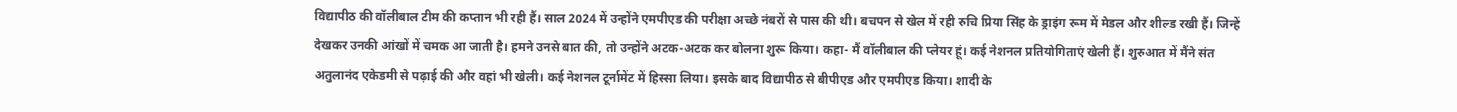विद्यापीठ की वॉलीबाल टीम की कप्तान भी रही हैं। साल 2024 में उन्होंने एमपीएड की परीक्षा अच्छे नंबरों से पास की थी। बचपन से खेल में रही रुचि प्रिया सिंह के ड्राइंग रूम में मेडल और शील्ड रखी हैं। जिन्हें देखकर उनकी आंखों में चमक आ जाती है। हमने उनसे बात की, तो उन्होंने अटक-अटक कर बोलना शुरू किया। कहा- मैं वॉलीबाल की प्लेयर हूं। कई नेशनल प्रतियोगिताएं खेली हैं। शुरुआत में मैंने संत अतुलानंद एकेडमी से पढ़ाई की और वहां भी खेली। कई नेशनल टूर्नामेंट में हिस्सा लिया। इसके बाद विद्यापीठ से बीपीएड और एमपीएड किया। शादी के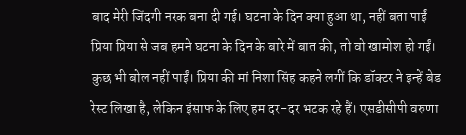बाद मेरी जिंदगी नरक बना दी गई। घटना के दिन क्या हुआ था, नहीं बता पाईं प्रिया प्रिया से जब हमने घटना के दिन के बारे में बात की, तो वो खामोश हो गईं। कुछ भी बोल नहीं पाईं। प्रिया की मां निशा सिंह कहने लगीं कि डॉक्टर ने इन्हें बेड रेस्ट लिखा है, लेकिन इंसाफ के लिए हम दर-दर भटक रहे हैं। एसडीसीपी वरुणा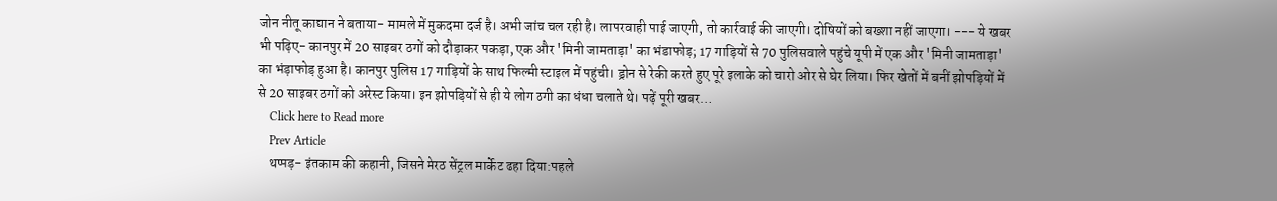जोन नीतू काद्यान ने बताया- मामले में मुकदमा दर्ज है। अभी जांच चल रही है। लापरवाही पाई जाएगी, तो कार्रवाई की जाएगी। दोषियों को बख्शा नहीं जाएगा। --- ये खबर भी पढ़िए- कानपुर में 20 साइबर ठगों को दौड़ाकर पकड़ा, एक और 'मिनी जामताड़ा' का भंडाफोड़; 17 गाड़ियों से 70 पुलिसवाले पहुंचे यूपी में एक और 'मिनी जामताड़ा' का भंड़ाफोड़ हुआ है। कानपुर पुलिस 17 गाड़ियों के साथ फिल्मी स्टाइल में पहुंची। ड्रोन से रेकी करते हुए पूरे इलाके को चारो ओर से घेर लिया। फिर खेतों में बनीं झोपड़ियों में से 20 साइबर ठगों को अरेस्ट किया। इन झोपड़ियों से ही ये लोग ठगी का धंधा चलाते थे। पढ़ें पूरी खबर…
    Click here to Read more
    Prev Article
    थप्पड़- इंतकाम की कहानी, जिसने मेरठ सेंट्रल मार्केट ढहा दिया:पहले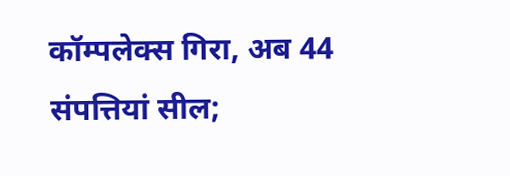कॉम्पलेक्स गिरा, अब 44 संपत्तियां सील;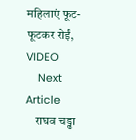महिलाएं फूट-फूटकर रोईं, VIDEO
    Next Article
    राघव चड्ढा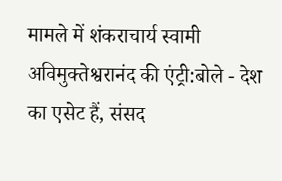मामले में शंकराचार्य स्वामी अविमुक्तेश्वरानंद की एंट्री:बोले - देश का एसेट हैं, संसद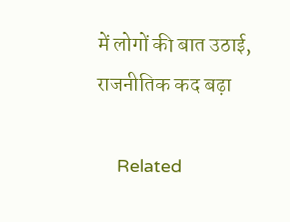में लोगों की बात उठाई, राजनीतिक कद बढ़ा

    Related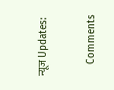न्यूज Updates:

    Comments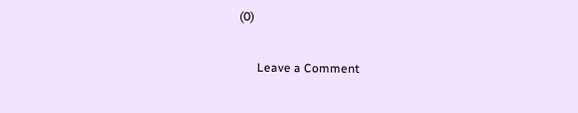(0)

      Leave a Comment